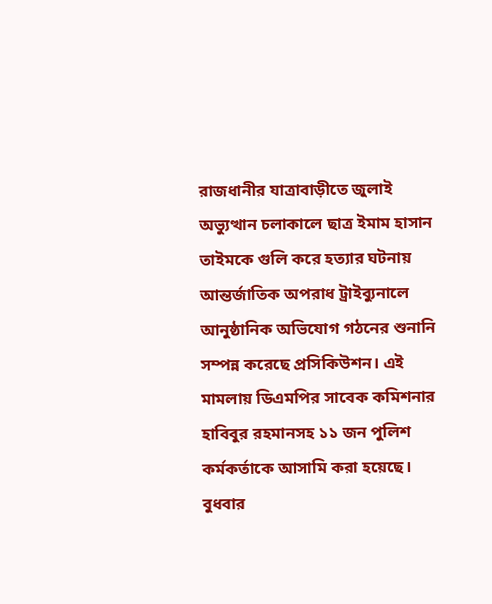রাজধানীর যাত্রাবাড়ীতে জুলাই অভ্যুত্থান চলাকালে ছাত্র ইমাম হাসান তাইমকে গুলি করে হত্যার ঘটনায় আন্তর্জাতিক অপরাধ ট্রাইব্যুনালে আনুষ্ঠানিক অভিযোগ গঠনের শুনানি সম্পন্ন করেছে প্রসিকিউশন। এই মামলায় ডিএমপির সাবেক কমিশনার হাবিবুর রহমানসহ ১১ জন পুলিশ কর্মকর্তাকে আসামি করা হয়েছে। বুধবার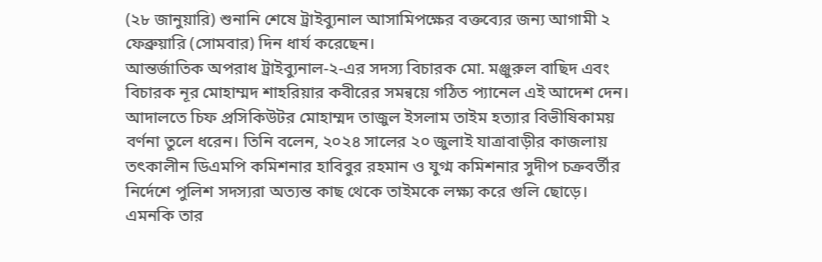(২৮ জানুয়ারি) শুনানি শেষে ট্রাইব্যুনাল আসামিপক্ষের বক্তব্যের জন্য আগামী ২ ফেব্রুয়ারি (সোমবার) দিন ধার্য করেছেন।
আন্তর্জাতিক অপরাধ ট্রাইব্যুনাল-২-এর সদস্য বিচারক মো. মঞ্জুরুল বাছিদ এবং বিচারক নূর মোহাম্মদ শাহরিয়ার কবীরের সমন্বয়ে গঠিত প্যানেল এই আদেশ দেন।
আদালতে চিফ প্রসিকিউটর মোহাম্মদ তাজুল ইসলাম তাইম হত্যার বিভীষিকাময় বর্ণনা তুলে ধরেন। তিনি বলেন, ২০২৪ সালের ২০ জুলাই যাত্রাবাড়ীর কাজলায় তৎকালীন ডিএমপি কমিশনার হাবিবুর রহমান ও যুগ্ম কমিশনার সুদীপ চক্রবর্তীর নির্দেশে পুলিশ সদস্যরা অত্যন্ত কাছ থেকে তাইমকে লক্ষ্য করে গুলি ছোড়ে। এমনকি তার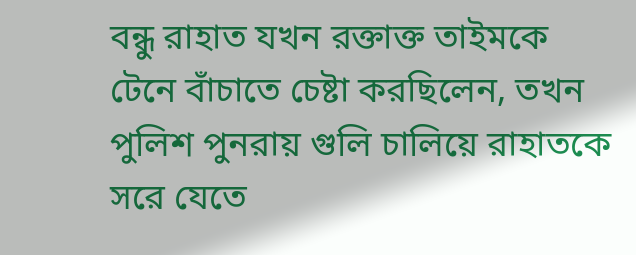বন্ধু রাহাত যখন রক্তাক্ত তাইমকে টেনে বাঁচাতে চেষ্টা করছিলেন, তখন পুলিশ পুনরায় গুলি চালিয়ে রাহাতকে সরে যেতে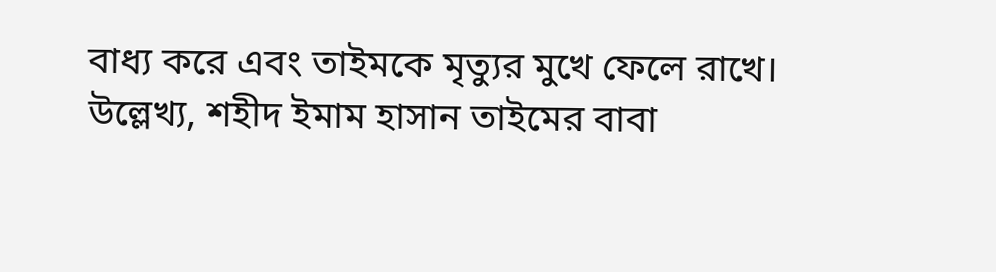বাধ্য করে এবং তাইমকে মৃত্যুর মুখে ফেলে রাখে।
উল্লেখ্য, শহীদ ইমাম হাসান তাইমের বাবা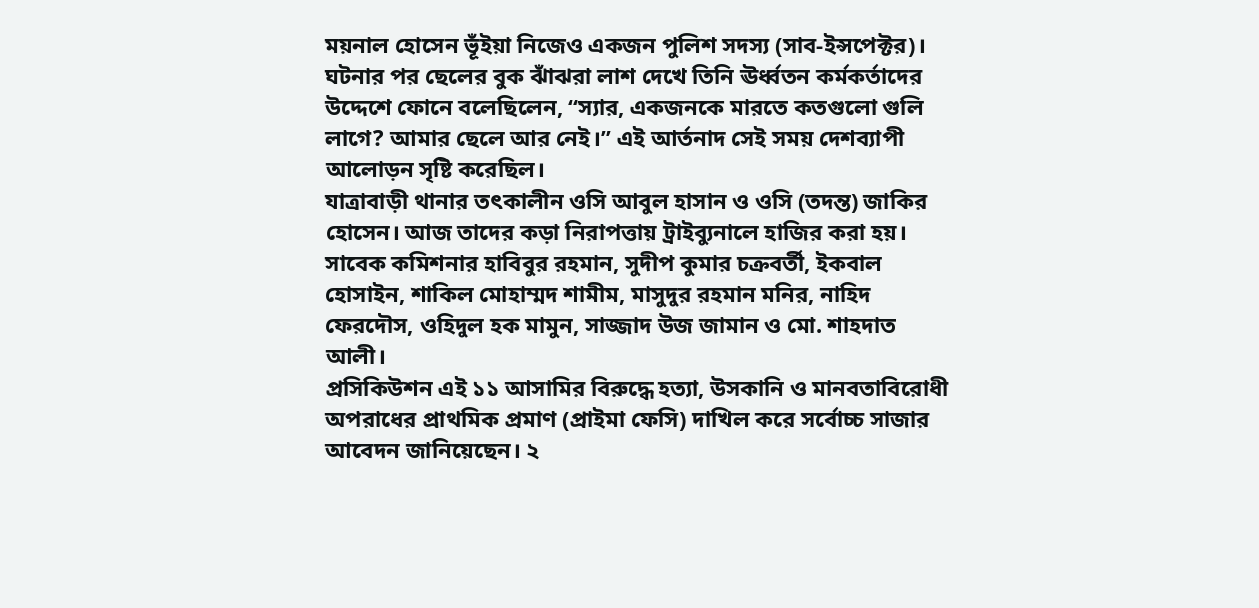ময়নাল হোসেন ভূঁইয়া নিজেও একজন পুলিশ সদস্য (সাব-ইন্সপেক্টর)। ঘটনার পর ছেলের বুক ঝাঁঝরা লাশ দেখে তিনি ঊর্ধ্বতন কর্মকর্তাদের উদ্দেশে ফোনে বলেছিলেন, “স্যার, একজনকে মারতে কতগুলো গুলি লাগে? আমার ছেলে আর নেই।” এই আর্তনাদ সেই সময় দেশব্যাপী আলোড়ন সৃষ্টি করেছিল।
যাত্রাবাড়ী থানার তৎকালীন ওসি আবুল হাসান ও ওসি (তদন্ত) জাকির হোসেন। আজ তাদের কড়া নিরাপত্তায় ট্রাইব্যুনালে হাজির করা হয়।
সাবেক কমিশনার হাবিবুর রহমান, সুদীপ কুমার চক্রবর্তী, ইকবাল হোসাইন, শাকিল মোহাম্মদ শামীম, মাসুদুর রহমান মনির, নাহিদ ফেরদৌস, ওহিদুল হক মামুন, সাজ্জাদ উজ জামান ও মো. শাহদাত আলী।
প্রসিকিউশন এই ১১ আসামির বিরুদ্ধে হত্যা, উসকানি ও মানবতাবিরোধী অপরাধের প্রাথমিক প্রমাণ (প্রাইমা ফেসি) দাখিল করে সর্বোচ্চ সাজার আবেদন জানিয়েছেন। ২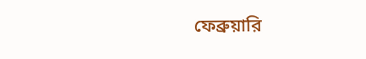ফেব্রুয়ারি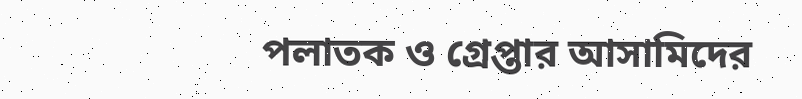পলাতক ও গ্রেপ্তার আসামিদের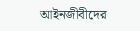আইনজীবীদের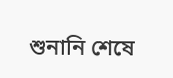শুনানি শেষে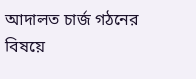আদালত চার্জ গঠনের বিষয়ে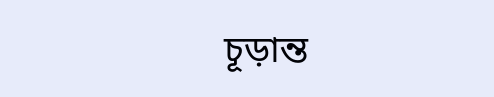চূড়ান্ত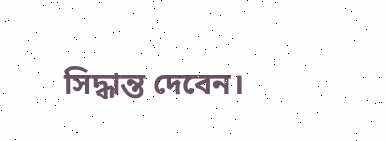সিদ্ধান্ত দেবেন।